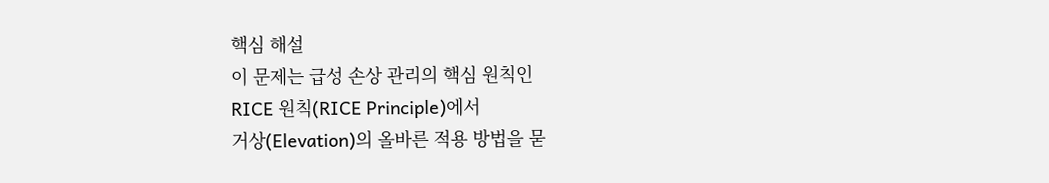핵심 해설
이 문제는 급성 손상 관리의 핵심 원칙인
RICE 원칙(RICE Principle)에서
거상(Elevation)의 올바른 적용 방법을 묻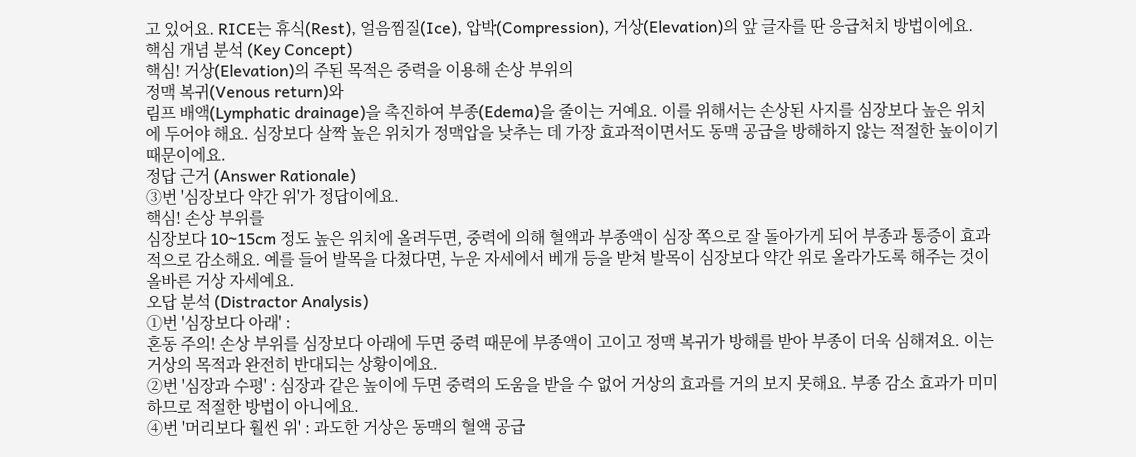고 있어요. RICE는 휴식(Rest), 얼음찜질(Ice), 압박(Compression), 거상(Elevation)의 앞 글자를 딴 응급처치 방법이에요.
핵심 개념 분석 (Key Concept)
핵심! 거상(Elevation)의 주된 목적은 중력을 이용해 손상 부위의
정맥 복귀(Venous return)와
림프 배액(Lymphatic drainage)을 촉진하여 부종(Edema)을 줄이는 거예요. 이를 위해서는 손상된 사지를 심장보다 높은 위치에 두어야 해요. 심장보다 살짝 높은 위치가 정맥압을 낮추는 데 가장 효과적이면서도 동맥 공급을 방해하지 않는 적절한 높이이기 때문이에요.
정답 근거 (Answer Rationale)
③번 '심장보다 약간 위'가 정답이에요.
핵심! 손상 부위를
심장보다 10~15cm 정도 높은 위치에 올려두면, 중력에 의해 혈액과 부종액이 심장 쪽으로 잘 돌아가게 되어 부종과 통증이 효과적으로 감소해요. 예를 들어 발목을 다쳤다면, 누운 자세에서 베개 등을 받쳐 발목이 심장보다 약간 위로 올라가도록 해주는 것이 올바른 거상 자세예요.
오답 분석 (Distractor Analysis)
①번 '심장보다 아래' :
혼동 주의! 손상 부위를 심장보다 아래에 두면 중력 때문에 부종액이 고이고 정맥 복귀가 방해를 받아 부종이 더욱 심해져요. 이는 거상의 목적과 완전히 반대되는 상황이에요.
②번 '심장과 수평' : 심장과 같은 높이에 두면 중력의 도움을 받을 수 없어 거상의 효과를 거의 보지 못해요. 부종 감소 효과가 미미하므로 적절한 방법이 아니에요.
④번 '머리보다 훨씬 위' : 과도한 거상은 동맥의 혈액 공급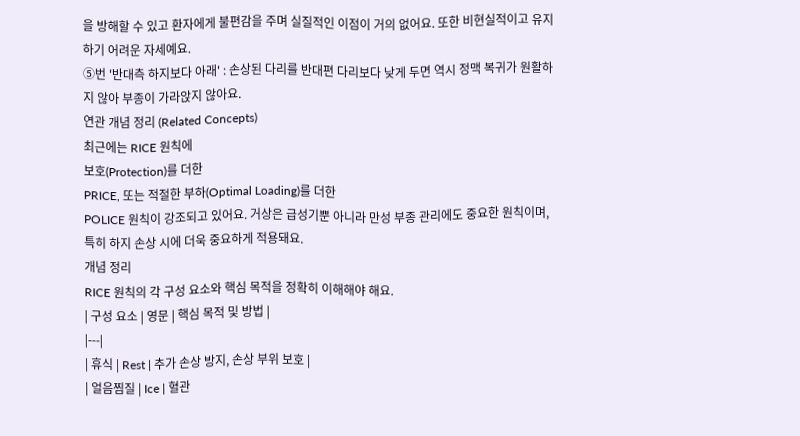을 방해할 수 있고 환자에게 불편감을 주며 실질적인 이점이 거의 없어요. 또한 비현실적이고 유지하기 어려운 자세예요.
⑤번 '반대측 하지보다 아래' : 손상된 다리를 반대편 다리보다 낮게 두면 역시 정맥 복귀가 원활하지 않아 부종이 가라앉지 않아요.
연관 개념 정리 (Related Concepts)
최근에는 RICE 원칙에
보호(Protection)를 더한
PRICE, 또는 적절한 부하(Optimal Loading)를 더한
POLICE 원칙이 강조되고 있어요. 거상은 급성기뿐 아니라 만성 부종 관리에도 중요한 원칙이며, 특히 하지 손상 시에 더욱 중요하게 적용돼요.
개념 정리
RICE 원칙의 각 구성 요소와 핵심 목적을 정확히 이해해야 해요.
| 구성 요소 | 영문 | 핵심 목적 및 방법 |
|---|
| 휴식 | Rest | 추가 손상 방지, 손상 부위 보호 |
| 얼음찜질 | Ice | 혈관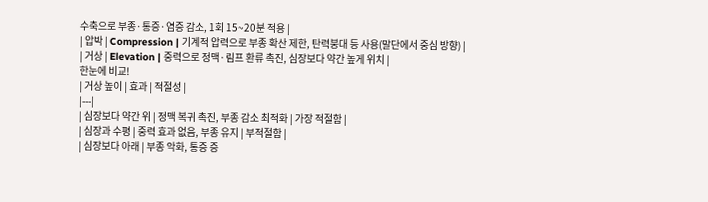수축으로 부종·통증·염증 감소, 1회 15~20분 적용 |
| 압박 | Compression | 기계적 압력으로 부종 확산 제한, 탄력붕대 등 사용(말단에서 중심 방향) |
| 거상 | Elevation | 중력으로 정맥·림프 환류 촉진, 심장보다 약간 높게 위치 |
한눈에 비교!
| 거상 높이 | 효과 | 적절성 |
|---|
| 심장보다 약간 위 | 정맥 복귀 촉진, 부종 감소 최적화 | 가장 적절함 |
| 심장과 수평 | 중력 효과 없음, 부종 유지 | 부적절함 |
| 심장보다 아래 | 부종 악화, 통증 증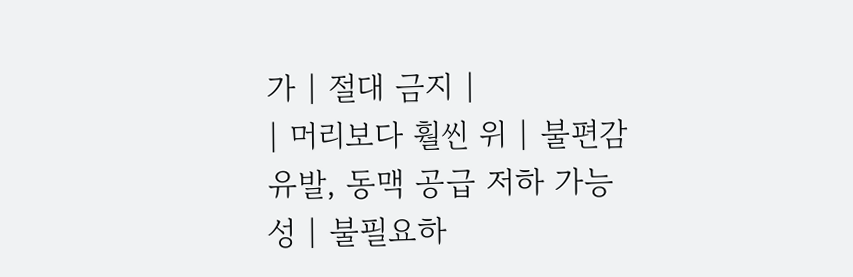가 | 절대 금지 |
| 머리보다 훨씬 위 | 불편감 유발, 동맥 공급 저하 가능성 | 불필요하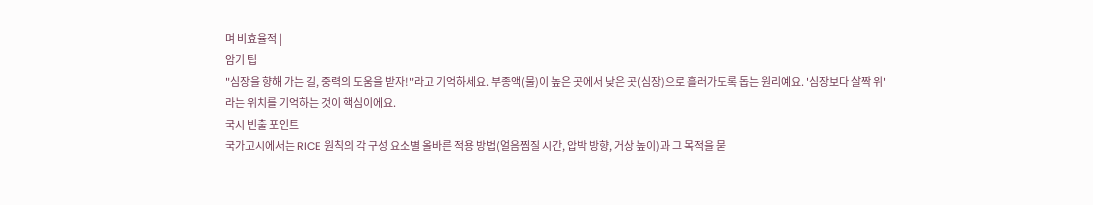며 비효율적 |
암기 팁
"심장을 향해 가는 길, 중력의 도움을 받자!"라고 기억하세요. 부종액(물)이 높은 곳에서 낮은 곳(심장)으로 흘러가도록 돕는 원리예요. '심장보다 살짝 위'라는 위치를 기억하는 것이 핵심이에요.
국시 빈출 포인트
국가고시에서는 RICE 원칙의 각 구성 요소별 올바른 적용 방법(얼음찜질 시간, 압박 방향, 거상 높이)과 그 목적을 묻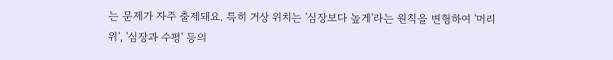는 문제가 자주 출제돼요. 특히 거상 위치는 '심장보다 높게'라는 원칙을 변형하여 '머리 위', '심장과 수평' 등의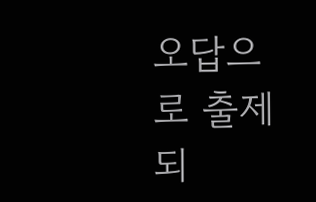오답으로 출제되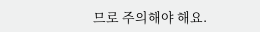므로 주의해야 해요.